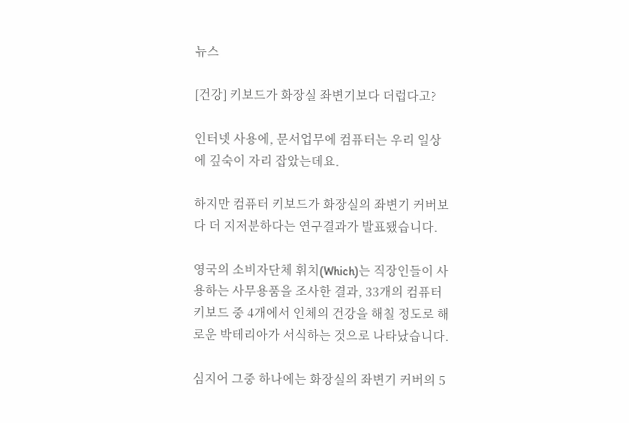뉴스

[건강] 키보드가 화장실 좌변기보다 더럽다고?

인터넷 사용에, 문서업무에 컴퓨터는 우리 일상에 깊숙이 자리 잡았는데요.

하지만 컴퓨터 키보드가 화장실의 좌변기 커버보다 더 지저분하다는 연구결과가 발표됐습니다.

영국의 소비자단체 휘치(Which)는 직장인들이 사용하는 사무용품을 조사한 결과, 33개의 컴퓨터 키보드 중 4개에서 인체의 건강을 해칠 정도로 해로운 박테리아가 서식하는 것으로 나타났습니다.

심지어 그중 하나에는 화장실의 좌변기 커버의 5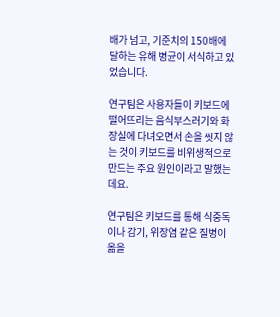배가 넘고, 기준치의 150배에 달하는 유해 병균이 서식하고 있었습니다.

연구팀은 사용자들이 키보드에 떨어뜨리는 음식부스러기와 화장실에 다녀오면서 손을 씻지 않는 것이 키보드를 비위생적으로 만드는 주요 원인이라고 말했는데요.

연구팀은 키보드를 통해 식중독이나 감기, 위장염 같은 질병이 옮을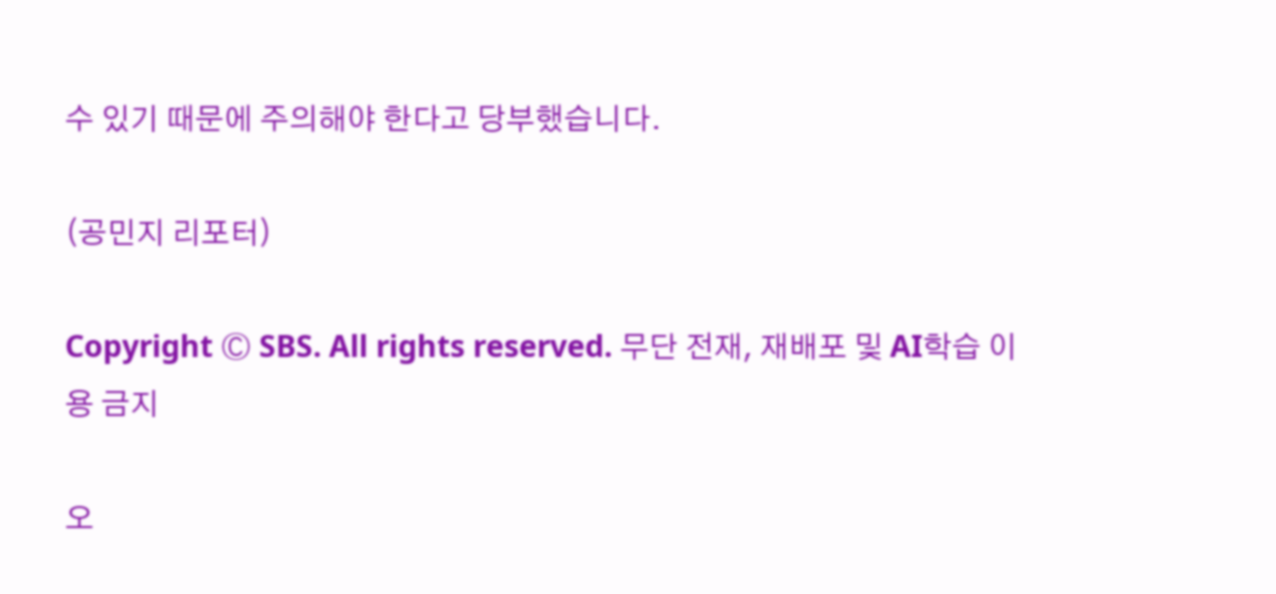수 있기 때문에 주의해야 한다고 당부했습니다.

(공민지 리포터)

Copyright Ⓒ SBS. All rights reserved. 무단 전재, 재배포 및 AI학습 이용 금지

오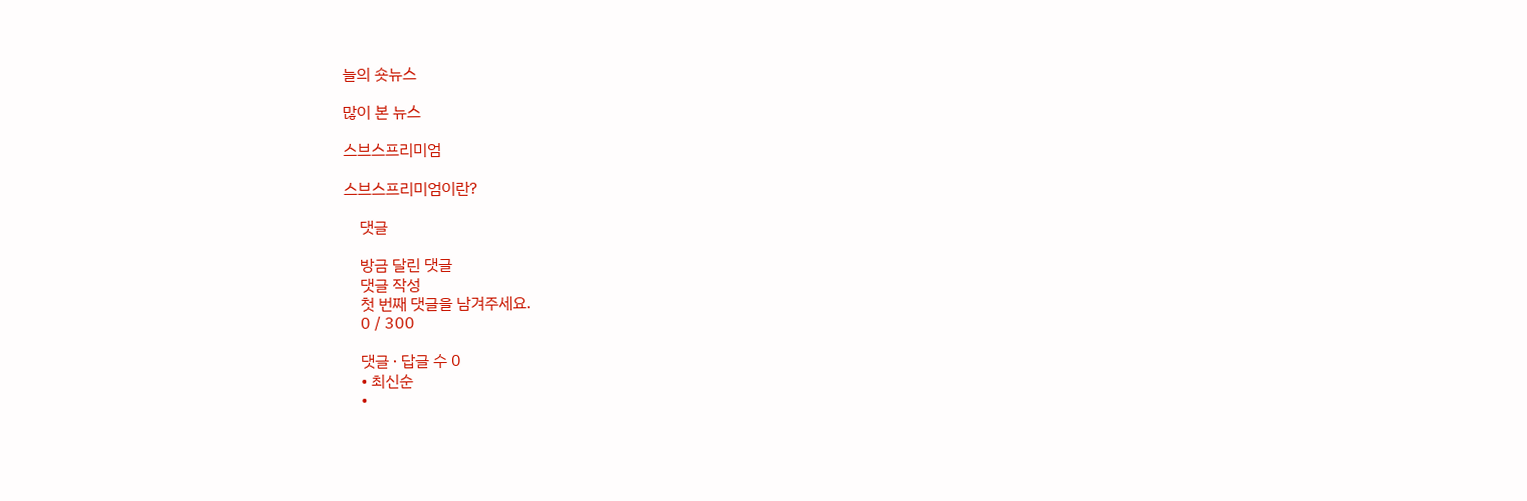늘의 숏뉴스

많이 본 뉴스

스브스프리미엄

스브스프리미엄이란?

    댓글

    방금 달린 댓글
    댓글 작성
    첫 번째 댓글을 남겨주세요.
    0 / 300

    댓글 ∙ 답글 수 0
    • 최신순
    •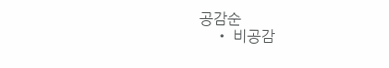공감순
    • 비공감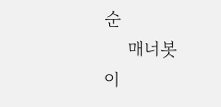순
    매너봇 이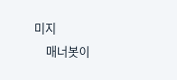미지
    매너봇이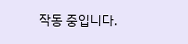작동 중입니다.